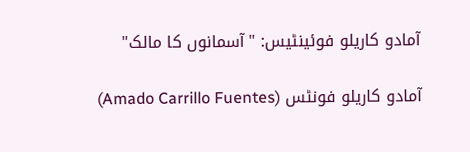آمادو کاریلو فوئینٹیس: "آسمانوں کا مالک"

آمادو کاریلو فونٹس (Amado Carrillo Fuentes)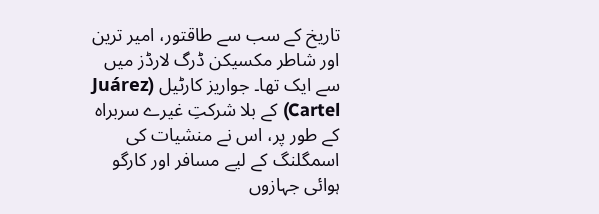تاریخ کے سب سے طاقتور، امیر ترین اور شاطر مکسیکن ڈرگ لارڈز میں سے ایک تھا۔ جواریز کارٹیل (Juárez Cartel) کے بلا شرکتِ غیرے سربراہ کے طور پر، اس نے منشیات کی اسمگلنگ کے لیے مسافر اور کارگو ہوائی جہازوں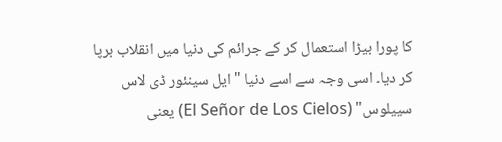کا پورا بیڑا استعمال کر کے جرائم کی دنیا میں انقلاب برپا کر دیا۔ اسی وجہ سے اسے دنیا "ایل سینئور ڈی لاس سییلوس" (El Señor de Los Cielos) یعنی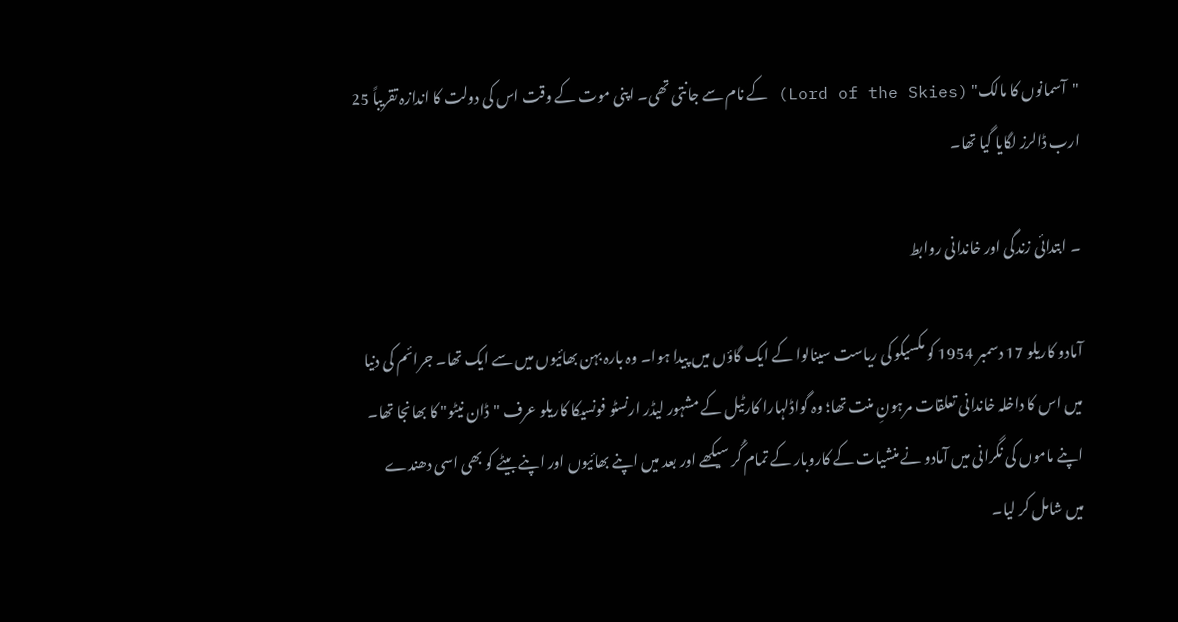"آسمانوں کا مالک" (Lord of the Skies) کے نام سے جانتی تھی۔ اپنی موت کے وقت اس کی دولت کا اندازہ تقریباً 25 ارب ڈالرز لگایا گیا تھا۔

۔ ابتدائی زندگی اور خاندانی روابط

آمادو کاریلو 17 دسمبر 1954 کو مکسیکو کی ریاست سینالوا کے ایک گاؤں میں پیدا ہوا۔ وہ بارہ بہن بھائیوں میں سے ایک تھا۔ جرائم کی دنیا میں اس کا داخلہ خاندانی تعلقات مرہونِ منت تھا؛ وہ گواڈلہارا کارٹیل کے مشہور لیڈر ارنسٹو فونسیکا کاریلو عرف "ڈان نیٹو" کا بھانجا تھا۔ اپنے ماموں کی نگرانی میں آمادو نے منشیات کے کاروبار کے تمام گُر سیکھے اور بعد میں اپنے بھائیوں اور اپنے بیٹے کو بھی اسی دھندے میں شامل کر لیا۔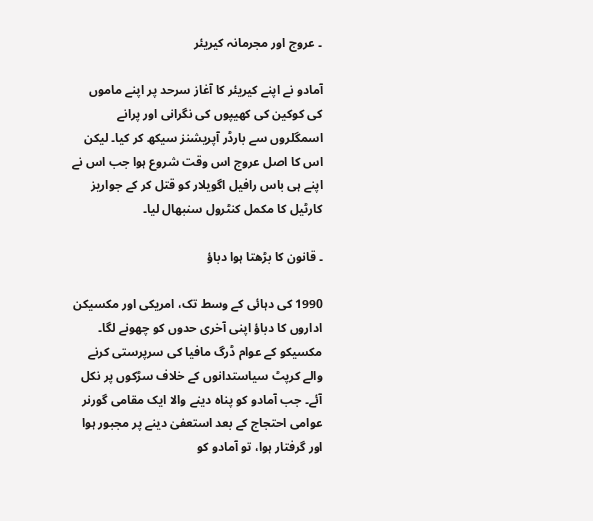۔ عروج اور مجرمانہ کیریئر

آمادو نے اپنے کیریئر کا آغاز سرحد پر اپنے ماموں کی کوکین کی کھیپوں کی نگرانی اور پرانے اسمگلروں سے بارڈر آپریشنز سیکھ کر کیا۔ لیکن اس کا اصل عروج اس وقت شروع ہوا جب اس نے اپنے ہی باس رافیل اگویلار کو قتل کر کے جواریز کارٹیل کا مکمل کنٹرول سنبھال لیا۔

۔ قانون کا بڑھتا ہوا دباؤ

1990 کی دہائی کے وسط تک، امریکی اور مکسیکن اداروں کا دباؤ اپنی آخری حدوں کو چھونے لگا۔ مکسیکو کے عوام ڈرگ مافیا کی سرپرستی کرنے والے کرپٹ سیاستدانوں کے خلاف سڑکوں پر نکل آئے۔ جب آمادو کو پناہ دینے والا ایک مقامی گورنر عوامی احتجاج کے بعد استعفیٰ دینے پر مجبور ہوا اور گرفتار ہوا، تو آمادو کو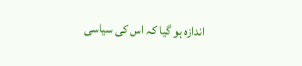اندازہ ہو گیا کہ اس کی سیاسی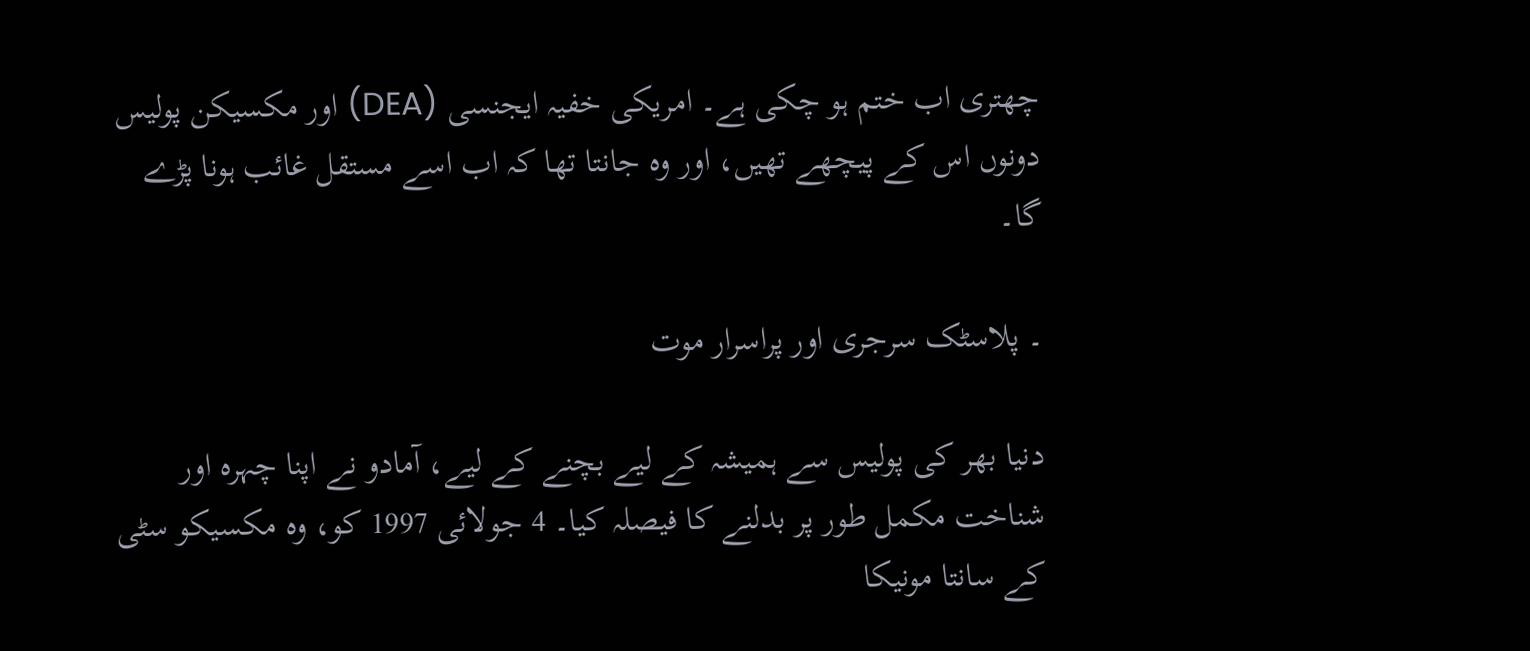چھتری اب ختم ہو چکی ہے۔ امریکی خفیہ ایجنسی (DEA) اور مکسیکن پولیس دونوں اس کے پیچھے تھیں، اور وہ جانتا تھا کہ اب اسے مستقل غائب ہونا پڑے گا۔

۔ پلاسٹک سرجری اور پراسرار موت

دنیا بھر کی پولیس سے ہمیشہ کے لیے بچنے کے لیے، آمادو نے اپنا چہرہ اور شناخت مکمل طور پر بدلنے کا فیصلہ کیا۔ 4 جولائی 1997 کو، وہ مکسیکو سٹی کے سانتا مونیکا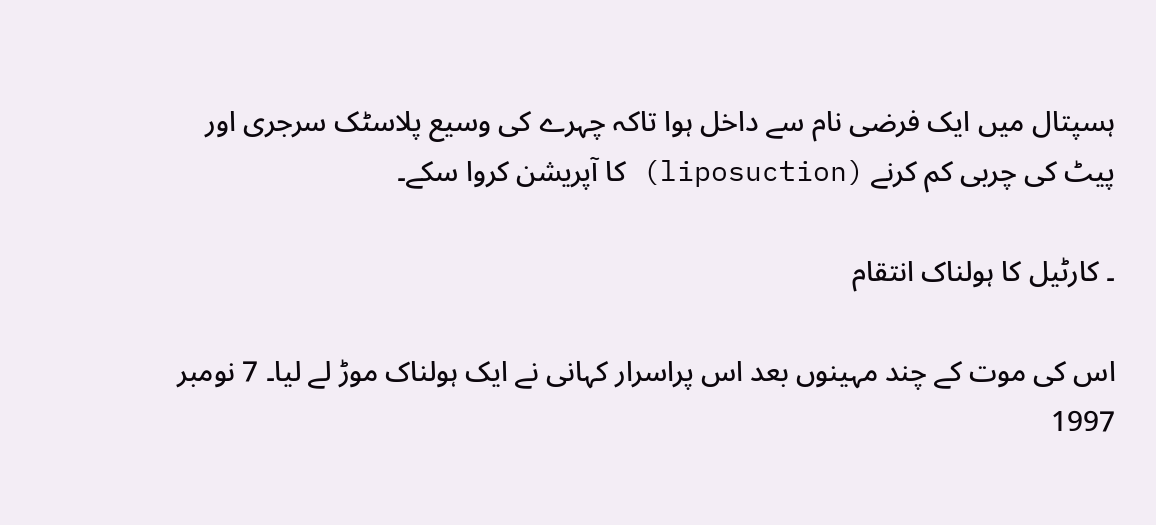ہسپتال میں ایک فرضی نام سے داخل ہوا تاکہ چہرے کی وسیع پلاسٹک سرجری اور پیٹ کی چربی کم کرنے (liposuction) کا آپریشن کروا سکے۔

۔ کارٹیل کا ہولناک انتقام

اس کی موت کے چند مہینوں بعد اس پراسرار کہانی نے ایک ہولناک موڑ لے لیا۔ 7 نومبر 1997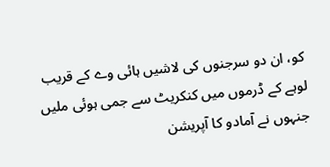کو، ان دو سرجنوں کی لاشیں ہائی وے کے قریب لوہے کے ڈرموں میں کنکریٹ سے جمی ہوئی ملیں جنہوں نے آمادو کا آپریشن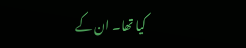کیا تھا۔ ان کے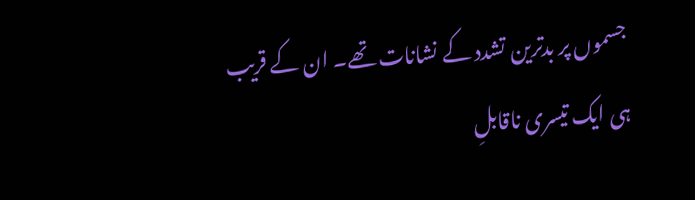جسموں پر بدترین تشدد کے نشانات تھے۔ ان کے قریب ہی ایک تیسری ناقابلِ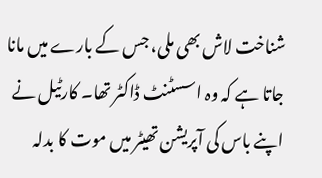شناخت لاش بھی ملی، جس کے بارے میں مانا جاتا ہے کہ وہ اسسٹنٹ ڈاکٹر تھا۔ کارٹیل نے اپنے باس کی آپریشن تھیٹر میں موت کا بدلہ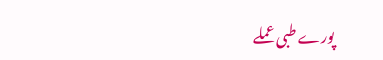پورے طبی عملے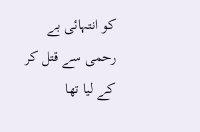کو انتہائی بے رحمی سے قتل کر کے لیا تھا